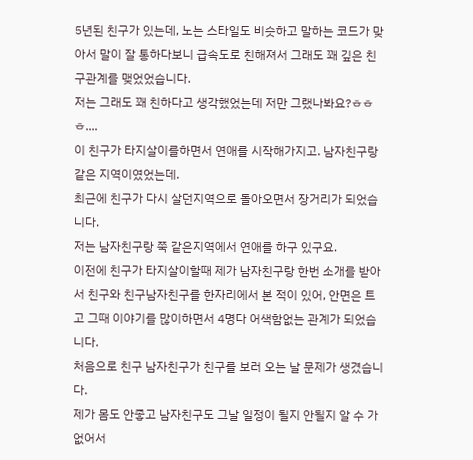5년된 친구가 있는데, 노는 스타일도 비슷하고 말하는 코드가 맞아서 말이 잘 통하다보니 급속도로 친해져서 그래도 꽤 깊은 친구관계를 맺었었습니다.
저는 그래도 꽤 친하다고 생각했었는데 저만 그랬나봐요?ㅎㅎㅎ....
이 친구가 타지살이를하면서 연애를 시작해가지고. 남자친구랑 같은 지역이였었는데.
최근에 친구가 다시 살던지역으로 돌아오면서 장거리가 되었습니다.
저는 남자친구랑 쭉 같은지역에서 연애를 하구 있구요.
이전에 친구가 타지살이할때 제가 남자친구랑 한번 소개를 받아서 친구와 친구남자친구를 한자리에서 본 적이 있어, 안면은 트고 그때 이야기를 많이하면서 4명다 어색함없는 관계가 되었습니다.
처음으로 친구 남자친구가 친구를 보러 오는 날 문제가 생겼습니다.
제가 몸도 안좋고 남자친구도 그날 일정이 될지 안될지 알 수 가 없어서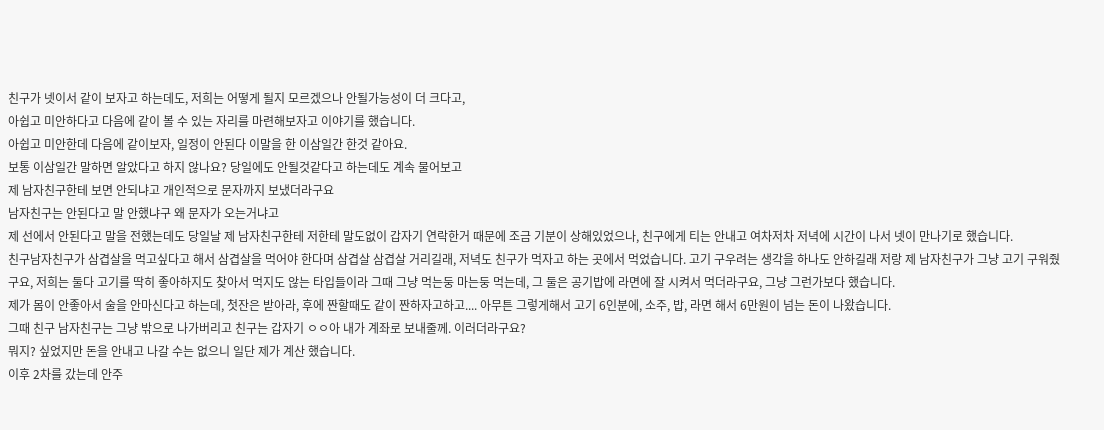친구가 넷이서 같이 보자고 하는데도, 저희는 어떻게 될지 모르겠으나 안될가능성이 더 크다고,
아쉽고 미안하다고 다음에 같이 볼 수 있는 자리를 마련해보자고 이야기를 했습니다.
아쉽고 미안한데 다음에 같이보자, 일정이 안된다 이말을 한 이삼일간 한것 같아요.
보통 이삼일간 말하면 알았다고 하지 않나요? 당일에도 안될것같다고 하는데도 계속 물어보고
제 남자친구한테 보면 안되냐고 개인적으로 문자까지 보냈더라구요
남자친구는 안된다고 말 안했냐구 왜 문자가 오는거냐고
제 선에서 안된다고 말을 전했는데도 당일날 제 남자친구한테 저한테 말도없이 갑자기 연락한거 때문에 조금 기분이 상해있었으나, 친구에게 티는 안내고 여차저차 저녁에 시간이 나서 넷이 만나기로 했습니다.
친구남자친구가 삼겹살을 먹고싶다고 해서 삼겹살을 먹어야 한다며 삼겹살 삼겹살 거리길래, 저녁도 친구가 먹자고 하는 곳에서 먹었습니다. 고기 구우려는 생각을 하나도 안하길래 저랑 제 남자친구가 그냥 고기 구워줬구요, 저희는 둘다 고기를 딱히 좋아하지도 찾아서 먹지도 않는 타입들이라 그때 그냥 먹는둥 마는둥 먹는데, 그 둘은 공기밥에 라면에 잘 시켜서 먹더라구요, 그냥 그런가보다 했습니다.
제가 몸이 안좋아서 술을 안마신다고 하는데, 첫잔은 받아라, 후에 짠할때도 같이 짠하자고하고.... 아무튼 그렇게해서 고기 6인분에, 소주, 밥, 라면 해서 6만원이 넘는 돈이 나왔습니다.
그때 친구 남자친구는 그냥 밖으로 나가버리고 친구는 갑자기 ㅇㅇ아 내가 계좌로 보내줄께. 이러더라구요?
뭐지? 싶었지만 돈을 안내고 나갈 수는 없으니 일단 제가 계산 했습니다.
이후 2차를 갔는데 안주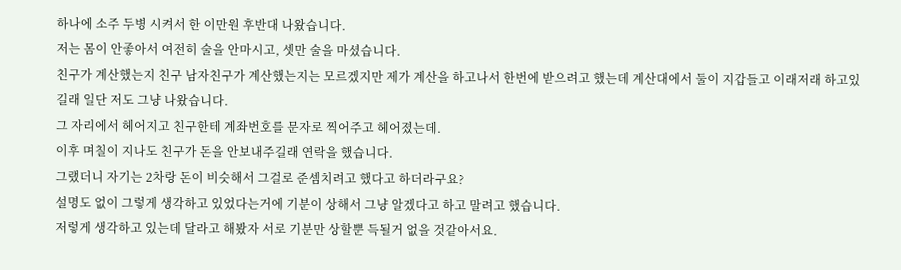하나에 소주 두병 시켜서 한 이만원 후반대 나왔습니다.
저는 몸이 안좋아서 여전히 술을 안마시고, 셋만 술을 마셨습니다.
친구가 계산했는지 친구 남자친구가 계산했는지는 모르겠지만 제가 계산을 하고나서 한번에 받으려고 했는데 계산대에서 둘이 지갑들고 이래저래 하고있길래 일단 저도 그냥 나왔습니다.
그 자리에서 헤어지고 친구한테 계좌번호를 문자로 찍어주고 헤어졌는데.
이후 며칠이 지나도 친구가 돈을 안보내주길래 연락을 했습니다.
그랬더니 자기는 2차랑 돈이 비슷해서 그걸로 준셈치려고 했다고 하더라구요?
설명도 없이 그렇게 생각하고 있었다는거에 기분이 상해서 그냥 알겠다고 하고 말려고 했습니다.
저렇게 생각하고 있는데 달라고 해봤자 서로 기분만 상할뿐 득될거 없을 것같아서요.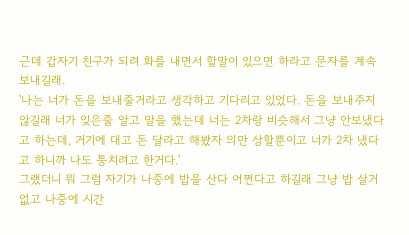근데 갑자기 친구가 되려 화를 내면서 할말이 있으면 하라고 문자를 계속 보내길래.
'나는 너가 돈을 보내줄거라고 생각하고 기다리고 있었다. 돈을 보내주지 않길래 너가 잊은줄 알고 말을 했는데 너는 2차랑 비슷해서 그냥 안보냈다고 하는데, 거기에 대고 돈 달라고 해봤자 의만 상할뿐이고 너가 2차 냈다고 하니까 나도 퉁치려고 한거다.'
그랬더니 뭐 그럼 자기가 나중에 밥을 산다 어쩐다고 하길래 그냥 밥 살거 없고 나중에 시간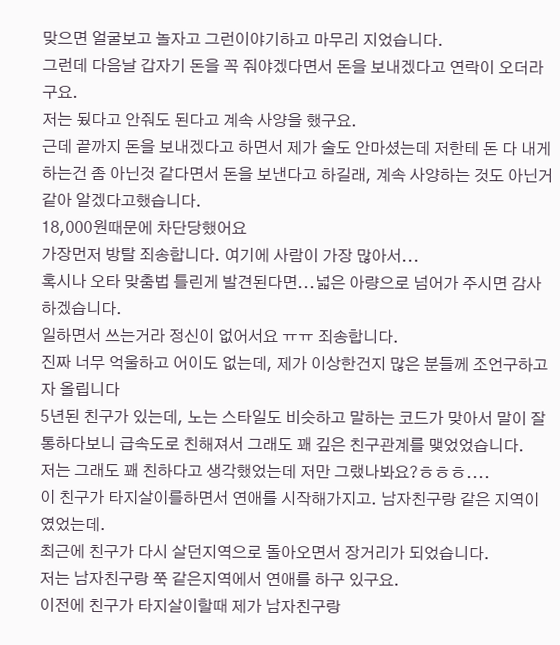맞으면 얼굴보고 놀자고 그런이야기하고 마무리 지었습니다.
그런데 다음날 갑자기 돈을 꼭 줘야겠다면서 돈을 보내겠다고 연락이 오더라구요.
저는 됬다고 안줘도 된다고 계속 사양을 했구요.
근데 끝까지 돈을 보내겠다고 하면서 제가 술도 안마셨는데 저한테 돈 다 내게하는건 좀 아닌것 같다면서 돈을 보낸다고 하길래, 계속 사양하는 것도 아닌거같아 알겠다고했습니다.
18,000원때문에 차단당했어요
가장먼저 방탈 죄송합니다. 여기에 사람이 가장 많아서...
혹시나 오타 맞춤법 틀린게 발견된다면...넓은 아량으로 넘어가 주시면 감사하겠습니다.
일하면서 쓰는거라 정신이 없어서요 ㅠㅠ 죄송합니다.
진짜 너무 억울하고 어이도 없는데, 제가 이상한건지 많은 분들께 조언구하고자 올립니다
5년된 친구가 있는데, 노는 스타일도 비슷하고 말하는 코드가 맞아서 말이 잘 통하다보니 급속도로 친해져서 그래도 꽤 깊은 친구관계를 맺었었습니다.
저는 그래도 꽤 친하다고 생각했었는데 저만 그랬나봐요?ㅎㅎㅎ....
이 친구가 타지살이를하면서 연애를 시작해가지고. 남자친구랑 같은 지역이였었는데.
최근에 친구가 다시 살던지역으로 돌아오면서 장거리가 되었습니다.
저는 남자친구랑 쭉 같은지역에서 연애를 하구 있구요.
이전에 친구가 타지살이할때 제가 남자친구랑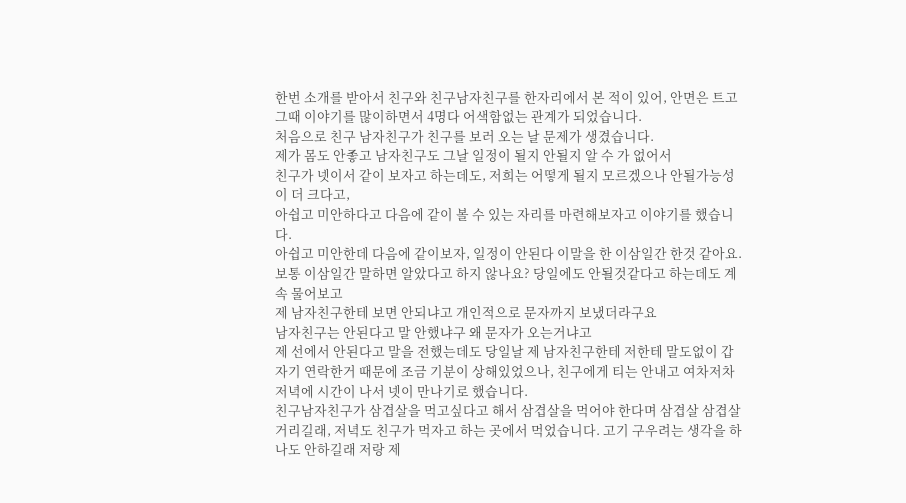한번 소개를 받아서 친구와 친구남자친구를 한자리에서 본 적이 있어, 안면은 트고 그때 이야기를 많이하면서 4명다 어색함없는 관계가 되었습니다.
처음으로 친구 남자친구가 친구를 보러 오는 날 문제가 생겼습니다.
제가 몸도 안좋고 남자친구도 그날 일정이 될지 안될지 알 수 가 없어서
친구가 넷이서 같이 보자고 하는데도, 저희는 어떻게 될지 모르겠으나 안될가능성이 더 크다고,
아쉽고 미안하다고 다음에 같이 볼 수 있는 자리를 마련해보자고 이야기를 했습니다.
아쉽고 미안한데 다음에 같이보자, 일정이 안된다 이말을 한 이삼일간 한것 같아요.
보통 이삼일간 말하면 알았다고 하지 않나요? 당일에도 안될것같다고 하는데도 계속 물어보고
제 남자친구한테 보면 안되냐고 개인적으로 문자까지 보냈더라구요
남자친구는 안된다고 말 안했냐구 왜 문자가 오는거냐고
제 선에서 안된다고 말을 전했는데도 당일날 제 남자친구한테 저한테 말도없이 갑자기 연락한거 때문에 조금 기분이 상해있었으나, 친구에게 티는 안내고 여차저차 저녁에 시간이 나서 넷이 만나기로 했습니다.
친구남자친구가 삼겹살을 먹고싶다고 해서 삼겹살을 먹어야 한다며 삼겹살 삼겹살 거리길래, 저녁도 친구가 먹자고 하는 곳에서 먹었습니다. 고기 구우려는 생각을 하나도 안하길래 저랑 제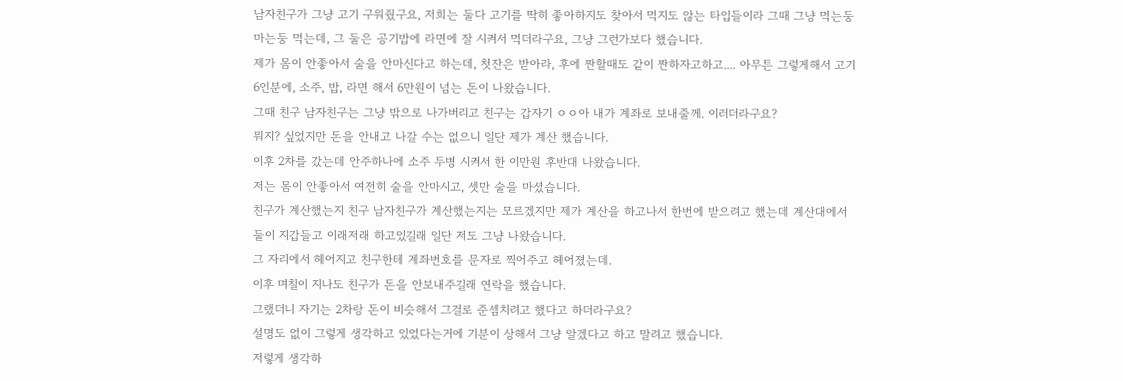남자친구가 그냥 고기 구워줬구요, 저희는 둘다 고기를 딱히 좋아하지도 찾아서 먹지도 않는 타입들이라 그때 그냥 먹는둥 마는둥 먹는데, 그 둘은 공기밥에 라면에 잘 시켜서 먹더라구요, 그냥 그런가보다 했습니다.
제가 몸이 안좋아서 술을 안마신다고 하는데, 첫잔은 받아라, 후에 짠할때도 같이 짠하자고하고.... 아무튼 그렇게해서 고기 6인분에, 소주, 밥, 라면 해서 6만원이 넘는 돈이 나왔습니다.
그때 친구 남자친구는 그냥 밖으로 나가버리고 친구는 갑자기 ㅇㅇ아 내가 계좌로 보내줄께. 이러더라구요?
뭐지? 싶었지만 돈을 안내고 나갈 수는 없으니 일단 제가 계산 했습니다.
이후 2차를 갔는데 안주하나에 소주 두병 시켜서 한 이만원 후반대 나왔습니다.
저는 몸이 안좋아서 여전히 술을 안마시고, 셋만 술을 마셨습니다.
친구가 계산했는지 친구 남자친구가 계산했는지는 모르겠지만 제가 계산을 하고나서 한번에 받으려고 했는데 계산대에서 둘이 지갑들고 이래저래 하고있길래 일단 저도 그냥 나왔습니다.
그 자리에서 헤어지고 친구한테 계좌번호를 문자로 찍어주고 헤어졌는데.
이후 며칠이 지나도 친구가 돈을 안보내주길래 연락을 했습니다.
그랬더니 자기는 2차랑 돈이 비슷해서 그걸로 준셈치려고 했다고 하더라구요?
설명도 없이 그렇게 생각하고 있었다는거에 기분이 상해서 그냥 알겠다고 하고 말려고 했습니다.
저렇게 생각하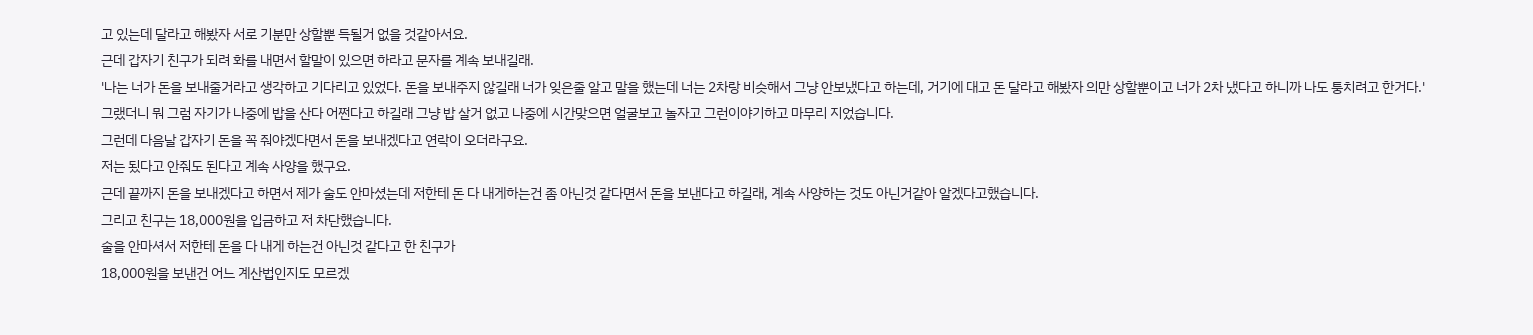고 있는데 달라고 해봤자 서로 기분만 상할뿐 득될거 없을 것같아서요.
근데 갑자기 친구가 되려 화를 내면서 할말이 있으면 하라고 문자를 계속 보내길래.
'나는 너가 돈을 보내줄거라고 생각하고 기다리고 있었다. 돈을 보내주지 않길래 너가 잊은줄 알고 말을 했는데 너는 2차랑 비슷해서 그냥 안보냈다고 하는데, 거기에 대고 돈 달라고 해봤자 의만 상할뿐이고 너가 2차 냈다고 하니까 나도 퉁치려고 한거다.'
그랬더니 뭐 그럼 자기가 나중에 밥을 산다 어쩐다고 하길래 그냥 밥 살거 없고 나중에 시간맞으면 얼굴보고 놀자고 그런이야기하고 마무리 지었습니다.
그런데 다음날 갑자기 돈을 꼭 줘야겠다면서 돈을 보내겠다고 연락이 오더라구요.
저는 됬다고 안줘도 된다고 계속 사양을 했구요.
근데 끝까지 돈을 보내겠다고 하면서 제가 술도 안마셨는데 저한테 돈 다 내게하는건 좀 아닌것 같다면서 돈을 보낸다고 하길래, 계속 사양하는 것도 아닌거같아 알겠다고했습니다.
그리고 친구는 18,000원을 입금하고 저 차단했습니다.
술을 안마셔서 저한테 돈을 다 내게 하는건 아닌것 같다고 한 친구가
18,000원을 보낸건 어느 계산법인지도 모르겠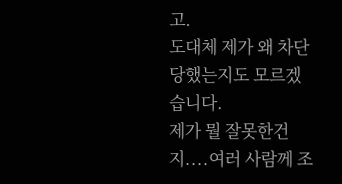고.
도대체 제가 왜 차단당했는지도 모르겠습니다.
제가 뭘 잘못한건지....여러 사람께 조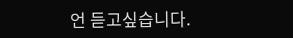언 듣고싶습니다.